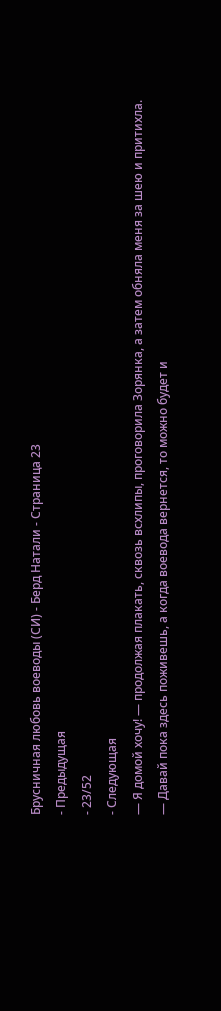Брусничная любовь воеводы (СИ) - Берд Натали - Страница 23
- Предыдущая
- 23/52
- Следующая
— Я домой хочу! — продолжая плакать, сквозь всхлипы, проговорила Зорянка, а затем обняла меня за шею и притихла.
— Давай пока здесь поживешь, а когда воевода вернется, то можно будет и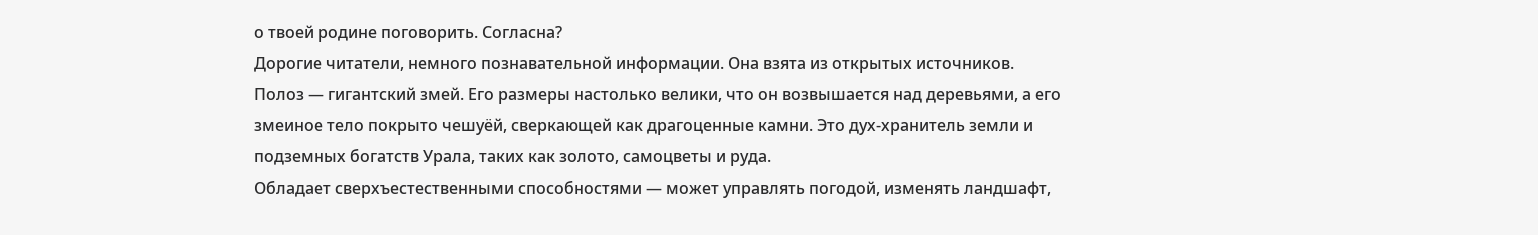о твоей родине поговорить. Согласна?
Дорогие читатели, немного познавательной информации. Она взята из открытых источников.
Полоз — гигантский змей. Его размеры настолько велики, что он возвышается над деревьями, а его змеиное тело покрыто чешуёй, сверкающей как драгоценные камни. Это дух-хранитель земли и подземных богатств Урала, таких как золото, самоцветы и руда.
Обладает сверхъестественными способностями — может управлять погодой, изменять ландшафт,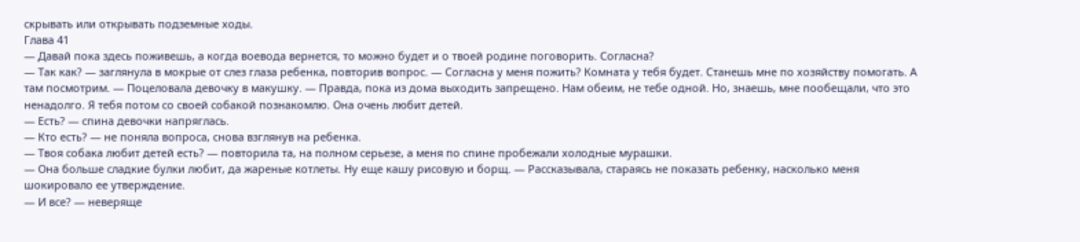скрывать или открывать подземные ходы.
Глава 41
— Давай пока здесь поживешь, а когда воевода вернется, то можно будет и о твоей родине поговорить. Согласна?
— Так как? — заглянула в мокрые от слез глаза ребенка, повторив вопрос. — Согласна у меня пожить? Комната у тебя будет. Станешь мне по хозяйству помогать. А там посмотрим. — Поцеловала девочку в макушку. — Правда, пока из дома выходить запрещено. Нам обеим, не тебе одной. Но, знаешь, мне пообещали, что это ненадолго. Я тебя потом со своей собакой познакомлю. Она очень любит детей.
— Есть? — спина девочки напряглась.
— Кто есть? — не поняла вопроса, снова взглянув на ребенка.
— Твоя собака любит детей есть? — повторила та, на полном серьезе, а меня по спине пробежали холодные мурашки.
— Она больше сладкие булки любит, да жареные котлеты. Ну еще кашу рисовую и борщ. — Рассказывала, стараясь не показать ребенку, насколько меня шокировало ее утверждение.
— И все? — неверяще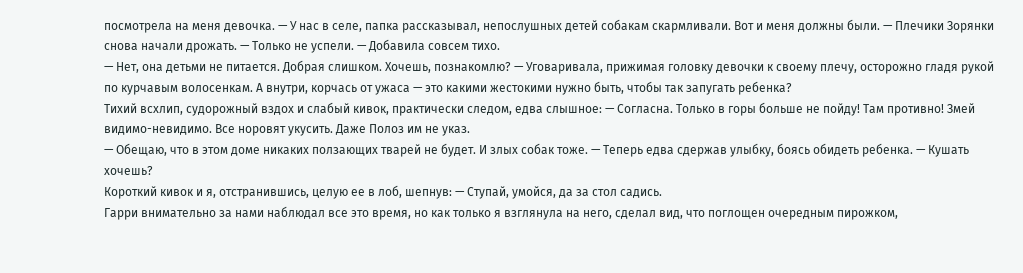посмотрела на меня девочка. — У нас в селе, папка рассказывал, непослушных детей собакам скармливали. Вот и меня должны были. — Плечики Зорянки снова начали дрожать. — Только не успели. — Добавила совсем тихо.
— Нет, она детьми не питается. Добрая слишком. Хочешь, познакомлю? — Уговаривала, прижимая головку девочки к своему плечу, осторожно гладя рукой по курчавым волосенкам. А внутри, корчась от ужаса — это какими жестокими нужно быть, чтобы так запугать ребенка?
Тихий всхлип, судорожный вздох и слабый кивок, практически следом, едва слышное: — Согласна. Только в горы больше не пойду! Там противно! Змей видимо-невидимо. Все норовят укусить. Даже Полоз им не указ.
— Обещаю, что в этом доме никаких ползающих тварей не будет. И злых собак тоже. — Теперь едва сдержав улыбку, боясь обидеть ребенка. — Кушать хочешь?
Короткий кивок и я, отстранившись, целую ее в лоб, шепнув: — Ступай, умойся, да за стол садись.
Гарри внимательно за нами наблюдал все это время, но как только я взглянула на него, сделал вид, что поглощен очередным пирожком,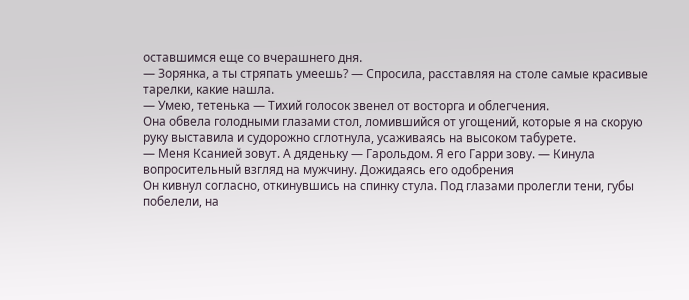оставшимся еще со вчерашнего дня.
— Зорянка, а ты стряпать умеешь? — Спросила, расставляя на столе самые красивые тарелки, какие нашла.
— Умею, тетенька — Тихий голосок звенел от восторга и облегчения.
Она обвела голодными глазами стол, ломившийся от угощений, которые я на скорую руку выставила и судорожно сглотнула, усаживаясь на высоком табурете.
— Меня Ксанией зовут. А дяденьку — Гарольдом. Я его Гарри зову. — Кинула вопросительный взгляд на мужчину. Дожидаясь его одобрения
Он кивнул согласно, откинувшись на спинку стула. Под глазами пролегли тени, губы побелели, на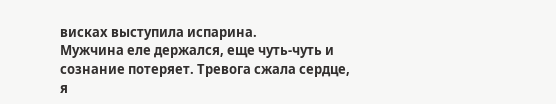висках выступила испарина.
Мужчина еле держался, еще чуть-чуть и сознание потеряет. Тревога сжала сердце, я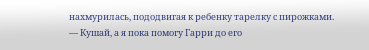нахмурилась, пододвигая к ребенку тарелку с пирожками.
— Кушай, а я пока помогу Гарри до его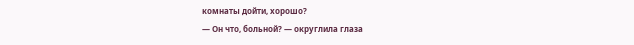комнаты дойти, хорошо?
— Он что, больной? — округлила глаза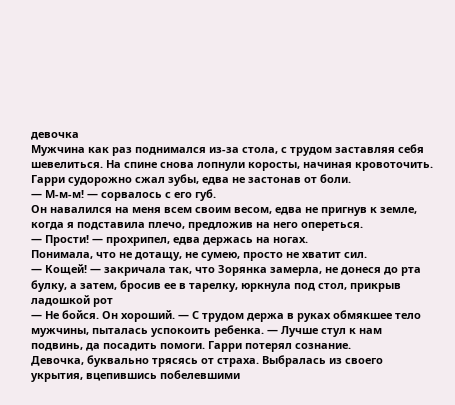девочка
Мужчина как раз поднимался из-за стола, с трудом заставляя себя шевелиться. На спине снова лопнули коросты, начиная кровоточить.
Гарри судорожно сжал зубы, едва не застонав от боли.
— М-м-м! — сорвалось с его губ.
Он навалился на меня всем своим весом, едва не пригнув к земле, когда я подставила плечо, предложив на него опереться.
— Прости! — прохрипел, едва держась на ногах.
Понимала, что не дотащу, не сумею, просто не хватит сил.
— Кощей! — закричала так, что Зорянка замерла, не донеся до рта булку, а затем, бросив ее в тарелку, юркнула под стол, прикрыв ладошкой рот
— Не бойся. Он хороший. — С трудом держа в руках обмякшее тело мужчины, пыталась успокоить ребенка. — Лучше стул к нам подвинь, да посадить помоги. Гарри потерял сознание.
Девочка, буквально трясясь от страха. Выбралась из своего укрытия, вцепившись побелевшими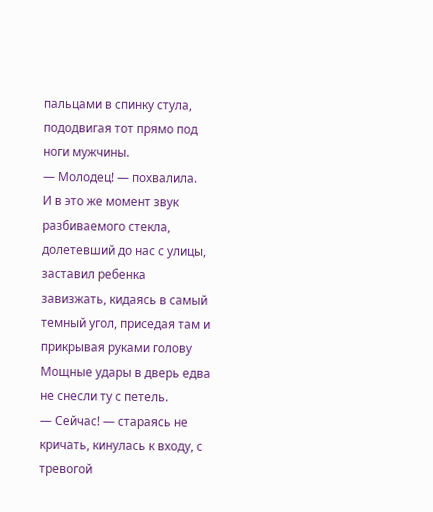пальцами в спинку стула, пододвигая тот прямо под ноги мужчины.
— Молодец! — похвалила.
И в это же момент звук разбиваемого стекла, долетевший до нас с улицы, заставил ребенка завизжать, кидаясь в самый темный угол, приседая там и прикрывая руками голову
Мощные удары в дверь едва не снесли ту с петель.
— Сейчас! — стараясь не кричать, кинулась к входу, с тревогой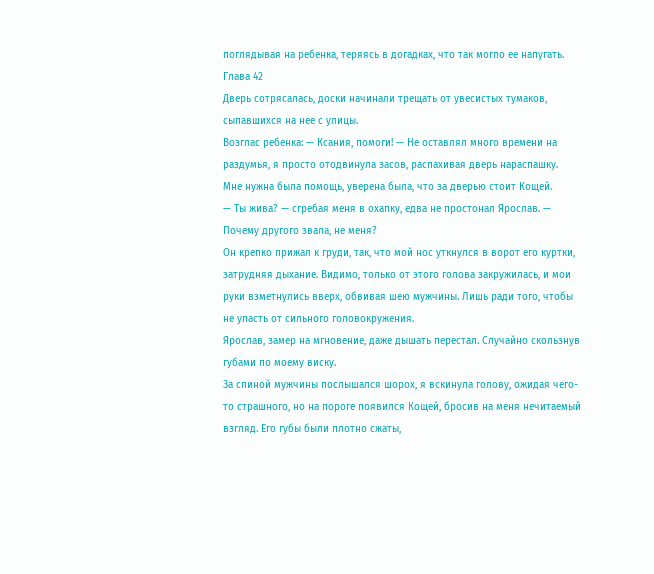поглядывая на ребенка, теряясь в догадках, что так могло ее напугать.
Глава 42
Дверь сотрясалась, доски начинали трещать от увесистых тумаков, сыпавшихся на нее с улицы.
Возглас ребенка: — Ксания, помоги! — Не оставлял много времени на раздумья, я просто отодвинула засов, распахивая дверь нараспашку.
Мне нужна была помощь, уверена была, что за дверью стоит Кощей.
— Ты жива? — сгребая меня в охапку, едва не простонал Ярослав. — Почему другого звала, не меня?
Он крепко прижал к груди, так, что мой нос уткнулся в ворот его куртки, затрудняя дыхание. Видимо, только от этого голова закружилась, и мои руки взметнулись вверх, обвивая шею мужчины. Лишь ради того, чтобы не упасть от сильного головокружения.
Ярослав, замер на мгновение, даже дышать перестал. Случайно скользнув губами по моему виску.
За спиной мужчины послышался шорох, я вскинула голову, ожидая чего-то страшного, но на пороге появился Кощей, бросив на меня нечитаемый взгляд. Его губы были плотно сжаты,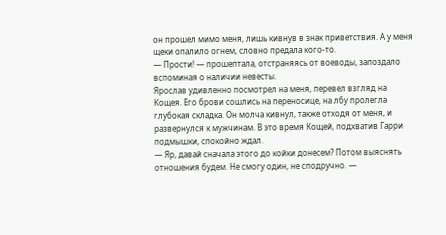он прошел мимо меня, лишь кивнув в знак приветствия. А у меня щеки опалило огнем, словно предала кого-то.
— Прости! — прошептала, отстраняясь от воеводы, запоздало вспоминая о наличии невесты.
Ярослав удивленно посмотрел на меня, перевел взгляд на Кощея. Его брови сошлись на переносице, на лбу пролегла глубокая складка. Он молча кивнул, также отходя от меня, и развернулся к мужчинам. В это время Кощей, подхватив Гарри подмышки, спокойно ждал.
— Яр, давай сначала этого до койки донесем? Потом выяснять отношения будем. Не смогу один, не сподручно. —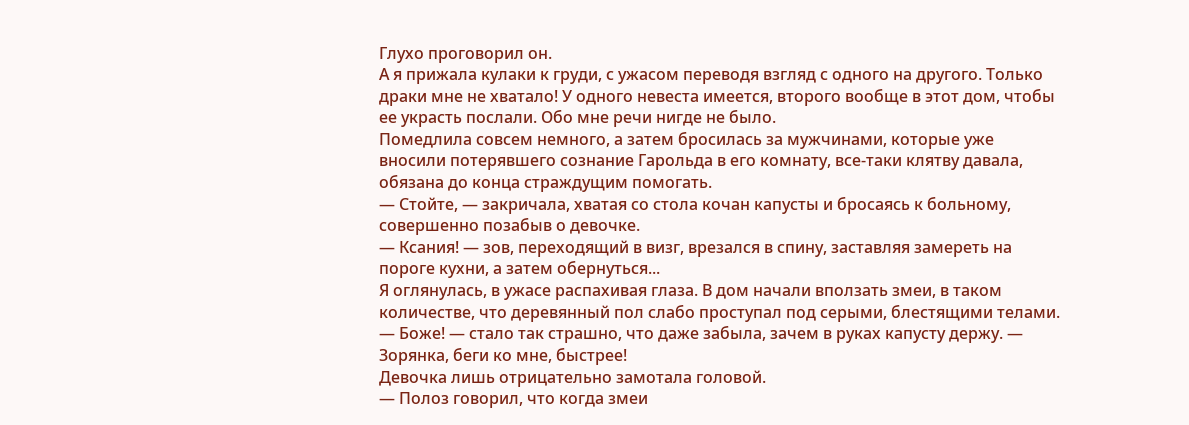Глухо проговорил он.
А я прижала кулаки к груди, с ужасом переводя взгляд с одного на другого. Только драки мне не хватало! У одного невеста имеется, второго вообще в этот дом, чтобы ее украсть послали. Обо мне речи нигде не было.
Помедлила совсем немного, а затем бросилась за мужчинами, которые уже вносили потерявшего сознание Гарольда в его комнату, все-таки клятву давала, обязана до конца страждущим помогать.
— Стойте, — закричала, хватая со стола кочан капусты и бросаясь к больному, совершенно позабыв о девочке.
— Ксания! — зов, переходящий в визг, врезался в спину, заставляя замереть на пороге кухни, а затем обернуться...
Я оглянулась, в ужасе распахивая глаза. В дом начали вползать змеи, в таком количестве, что деревянный пол слабо проступал под серыми, блестящими телами.
— Боже! — стало так страшно, что даже забыла, зачем в руках капусту держу. — Зорянка, беги ко мне, быстрее!
Девочка лишь отрицательно замотала головой.
— Полоз говорил, что когда змеи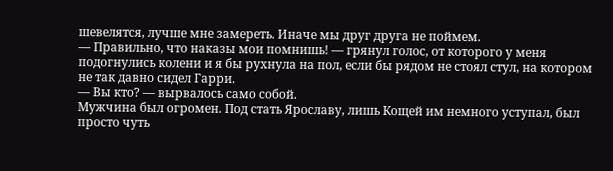шевелятся, лучше мне замереть. Иначе мы друг друга не поймем.
— Правильно, что наказы мои помнишь! — грянул голос, от которого у меня подогнулись колени и я бы рухнула на пол, если бы рядом не стоял стул, на котором не так давно сидел Гарри.
— Вы кто? — вырвалось само собой.
Мужчина был огромен. Под стать Ярославу, лишь Кощей им немного уступал, был просто чуть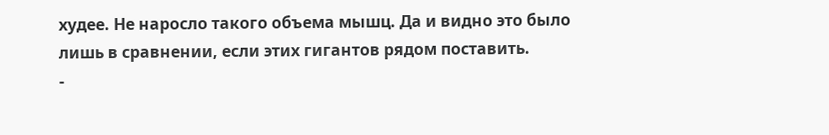худее. Не наросло такого объема мышц. Да и видно это было лишь в сравнении, если этих гигантов рядом поставить.
-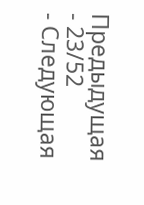Предыдущая
- 23/52
- Следующая